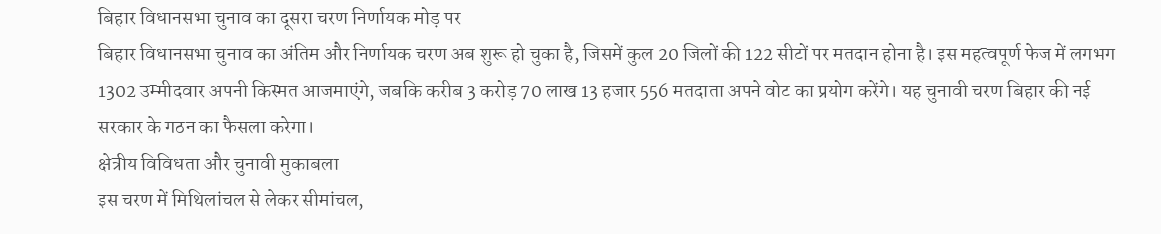बिहार विधानसभा चुनाव का दूसरा चरण निर्णायक मोड़ पर
बिहार विधानसभा चुनाव का अंतिम और निर्णायक चरण अब शुरू हो चुका है, जिसमें कुल 20 जिलों की 122 सीटों पर मतदान होना है। इस महत्वपूर्ण फेज में लगभग 1302 उम्मीदवार अपनी किस्मत आजमाएंगे, जबकि करीब 3 करोड़ 70 लाख 13 हजार 556 मतदाता अपने वोट का प्रयोग करेंगे। यह चुनावी चरण बिहार की नई सरकार के गठन का फैसला करेगा।
क्षेत्रीय विविधता और चुनावी मुकाबला
इस चरण में मिथिलांचल से लेकर सीमांचल,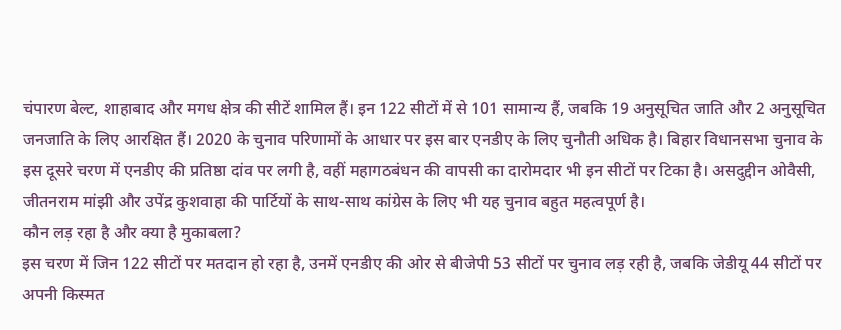चंपारण बेल्ट, शाहाबाद और मगध क्षेत्र की सीटें शामिल हैं। इन 122 सीटों में से 101 सामान्य हैं, जबकि 19 अनुसूचित जाति और 2 अनुसूचित जनजाति के लिए आरक्षित हैं। 2020 के चुनाव परिणामों के आधार पर इस बार एनडीए के लिए चुनौती अधिक है। बिहार विधानसभा चुनाव के इस दूसरे चरण में एनडीए की प्रतिष्ठा दांव पर लगी है, वहीं महागठबंधन की वापसी का दारोमदार भी इन सीटों पर टिका है। असदुद्दीन ओवैसी, जीतनराम मांझी और उपेंद्र कुशवाहा की पार्टियों के साथ-साथ कांग्रेस के लिए भी यह चुनाव बहुत महत्वपूर्ण है।
कौन लड़ रहा है और क्या है मुकाबला?
इस चरण में जिन 122 सीटों पर मतदान हो रहा है, उनमें एनडीए की ओर से बीजेपी 53 सीटों पर चुनाव लड़ रही है, जबकि जेडीयू 44 सीटों पर अपनी किस्मत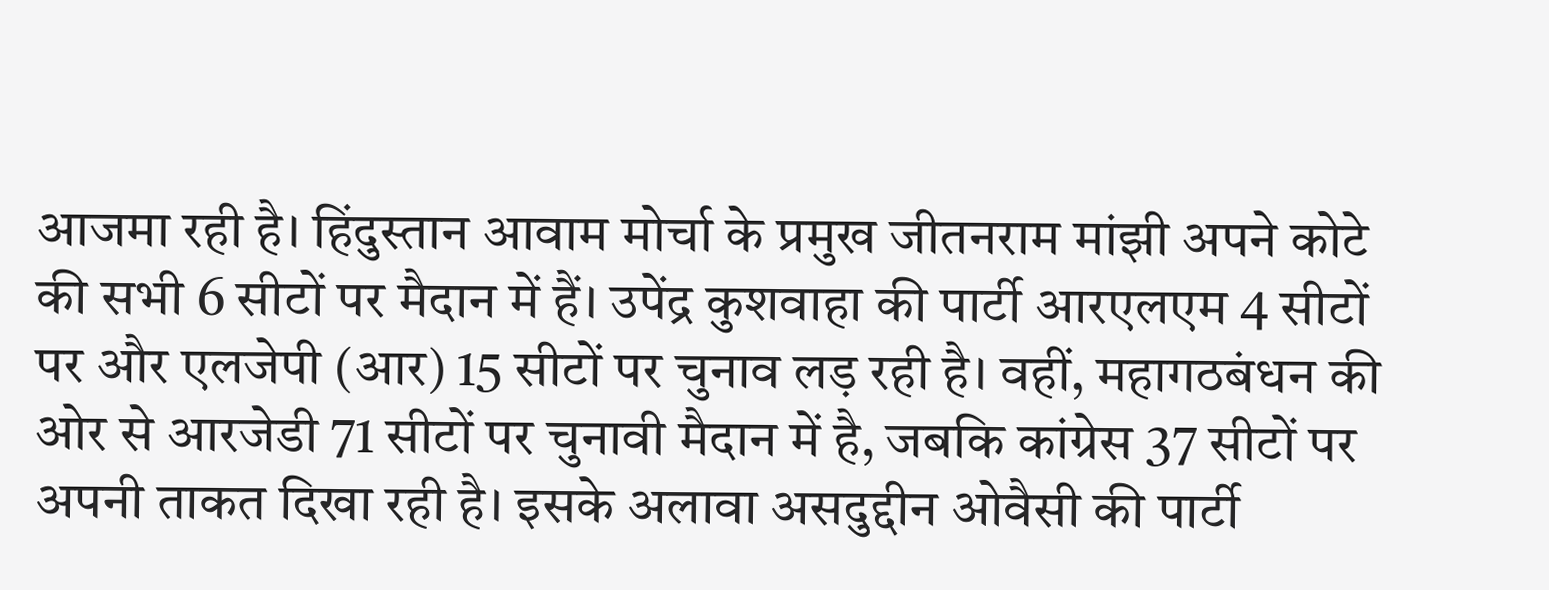आजमा रही है। हिंदुस्तान आवाम मोर्चा के प्रमुख जीतनराम मांझी अपने कोटे की सभी 6 सीटों पर मैदान में हैं। उपेंद्र कुशवाहा की पार्टी आरएलएम 4 सीटों पर और एलजेपी (आर) 15 सीटों पर चुनाव लड़ रही है। वहीं, महागठबंधन की ओर से आरजेडी 71 सीटों पर चुनावी मैदान में है, जबकि कांग्रेस 37 सीटों पर अपनी ताकत दिखा रही है। इसके अलावा असदुद्दीन ओवैसी की पार्टी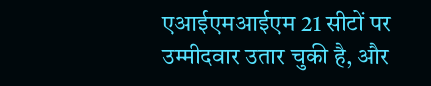एआईएमआईएम 21 सीटों पर उम्मीदवार उतार चुकी है, और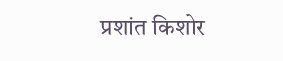प्रशांत किशोर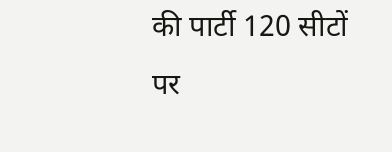की पार्टी 120 सीटों पर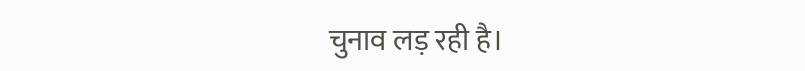चुनाव लड़ रही है।